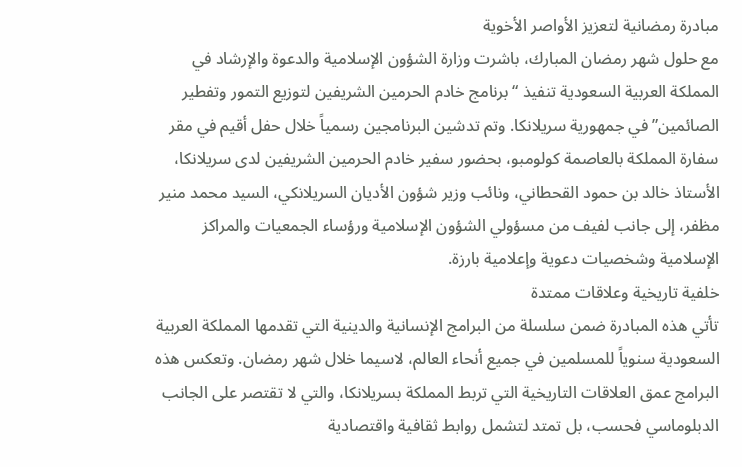مبادرة رمضانية لتعزيز الأواصر الأخوية
مع حلول شهر رمضان المبارك، باشرت وزارة الشؤون الإسلامية والدعوة والإرشاد في المملكة العربية السعودية تنفيذ “برنامج خادم الحرمين الشريفين لتوزيع التمور وتفطير الصائمين” في جمهورية سريلانكا. وتم تدشين البرنامجين رسمياً خلال حفل أقيم في مقر سفارة المملكة بالعاصمة كولومبو، بحضور سفير خادم الحرمين الشريفين لدى سريلانكا، الأستاذ خالد بن حمود القحطاني، ونائب وزير شؤون الأديان السريلانكي، السيد محمد منير مظفر، إلى جانب لفيف من مسؤولي الشؤون الإسلامية ورؤساء الجمعيات والمراكز الإسلامية وشخصيات دعوية وإعلامية بارزة.
خلفية تاريخية وعلاقات ممتدة
تأتي هذه المبادرة ضمن سلسلة من البرامج الإنسانية والدينية التي تقدمها المملكة العربية السعودية سنوياً للمسلمين في جميع أنحاء العالم، لاسيما خلال شهر رمضان. وتعكس هذه البرامج عمق العلاقات التاريخية التي تربط المملكة بسريلانكا، والتي لا تقتصر على الجانب الدبلوماسي فحسب، بل تمتد لتشمل روابط ثقافية واقتصادية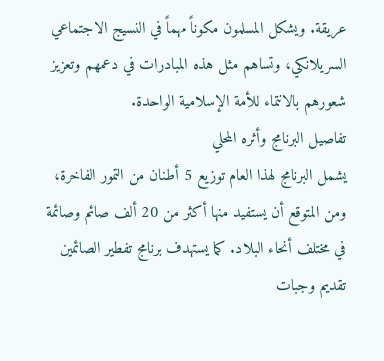عريقة. ويشكل المسلمون مكوناً مهماً في النسيج الاجتماعي السريلانكي، وتساهم مثل هذه المبادرات في دعمهم وتعزيز شعورهم بالانتماء للأمة الإسلامية الواحدة.
تفاصيل البرنامج وأثره المحلي
يشمل البرنامج لهذا العام توزيع 5 أطنان من التمور الفاخرة، ومن المتوقع أن يستفيد منها أكثر من 20 ألف صائم وصائمة في مختلف أنحاء البلاد. كما يستهدف برنامج تفطير الصائمين تقديم وجبات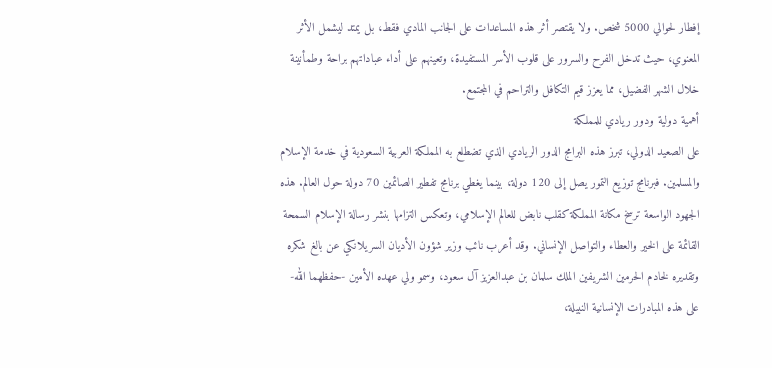إفطار لحوالي 5000 شخص. ولا يقتصر أثر هذه المساعدات على الجانب المادي فقط، بل يمتد ليشمل الأثر المعنوي، حيث تدخل الفرح والسرور على قلوب الأسر المستفيدة، وتعينهم على أداء عباداتهم براحة وطمأنينة خلال الشهر الفضيل، مما يعزز قيم التكافل والتراحم في المجتمع.
أهمية دولية ودور ريادي للمملكة
على الصعيد الدولي، تبرز هذه البرامج الدور الريادي الذي تضطلع به المملكة العربية السعودية في خدمة الإسلام والمسلمين. فبرنامج توزيع التمور يصل إلى 120 دولة، بينما يغطي برنامج تفطير الصائمين 70 دولة حول العالم. هذه الجهود الواسعة ترسخ مكانة المملكة كقلب نابض للعالم الإسلامي، وتعكس التزامها بنشر رسالة الإسلام السمحة القائمة على الخير والعطاء والتواصل الإنساني. وقد أعرب نائب وزير شؤون الأديان السريلانكي عن بالغ شكره وتقديره لخادم الحرمين الشريفين الملك سلمان بن عبدالعزيز آل سعود، وسمو ولي عهده الأمين -حفظهما الله- على هذه المبادرات الإنسانية النبيلة،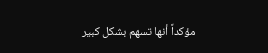مؤكداً أنها تسهم بشكل كبير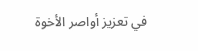في تعزيز أواصر الأخوة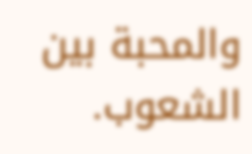والمحبة بين الشعوب.